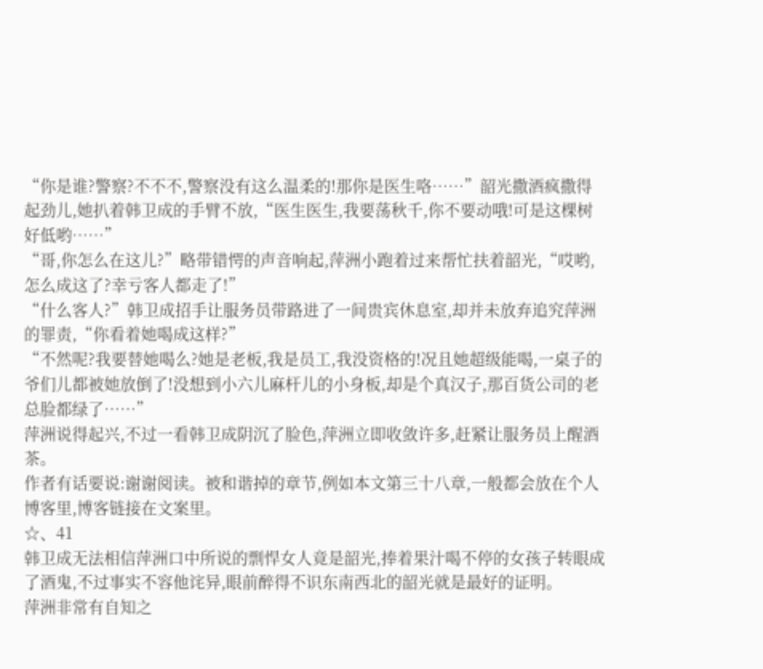“你是谁?警察?不不不,警察没有这么温柔的!那你是医生咯……”韶光撒酒疯撒得起劲儿,她扒着韩卫成的手臂不放,“医生医生,我要荡秋千,你不要动哦!可是这棵树好低哟……”
“哥,你怎么在这儿?”略带错愕的声音响起,萍洲小跑着过来帮忙扶着韶光,“哎哟,怎么成这了?幸亏客人都走了!”
“什么客人?”韩卫成招手让服务员带路进了一间贵宾休息室,却并未放弃追究萍洲的罪责,“你看着她喝成这样?”
“不然呢?我要替她喝么?她是老板,我是员工,我没资格的!况且她超级能喝,一桌子的爷们儿都被她放倒了!没想到小六儿麻杆儿的小身板,却是个真汉子,那百货公司的老总脸都绿了……”
萍洲说得起兴,不过一看韩卫成阴沉了脸色,萍洲立即收敛许多,赶紧让服务员上醒酒茶。
作者有话要说:谢谢阅读。被和谐掉的章节,例如本文第三十八章,一般都会放在个人博客里,博客链接在文案里。
☆、41
韩卫成无法相信萍洲口中所说的剽悍女人竟是韶光,捧着果汁喝不停的女孩子转眼成了酒鬼,不过事实不容他诧异,眼前醉得不识东南西北的韶光就是最好的证明。
萍洲非常有自知之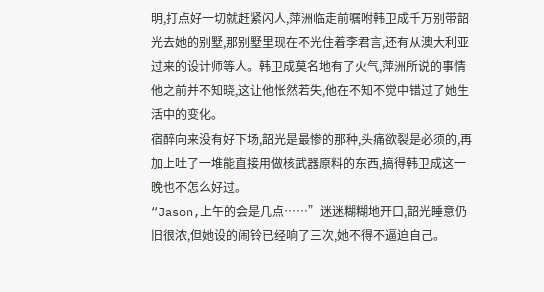明,打点好一切就赶紧闪人,萍洲临走前嘱咐韩卫成千万别带韶光去她的别墅,那别墅里现在不光住着李君言,还有从澳大利亚过来的设计师等人。韩卫成莫名地有了火气,萍洲所说的事情他之前并不知晓,这让他怅然若失,他在不知不觉中错过了她生活中的变化。
宿醉向来没有好下场,韶光是最惨的那种,头痛欲裂是必须的,再加上吐了一堆能直接用做核武器原料的东西,搞得韩卫成这一晚也不怎么好过。
“Jason,上午的会是几点……”迷迷糊糊地开口,韶光睡意仍旧很浓,但她设的闹铃已经响了三次,她不得不逼迫自己。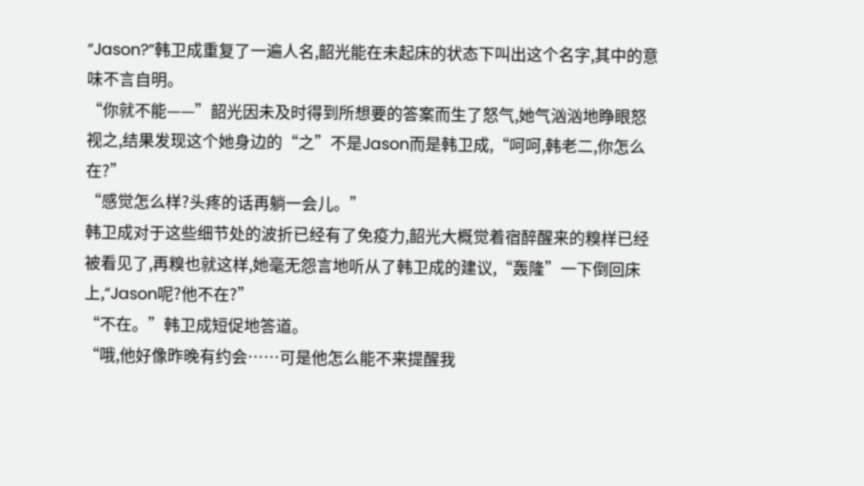“Jason?”韩卫成重复了一遍人名,韶光能在未起床的状态下叫出这个名字,其中的意味不言自明。
“你就不能——”韶光因未及时得到所想要的答案而生了怒气,她气汹汹地睁眼怒视之,结果发现这个她身边的“之”不是Jason而是韩卫成,“呵呵,韩老二,你怎么在?”
“感觉怎么样?头疼的话再躺一会儿。”
韩卫成对于这些细节处的波折已经有了免疫力,韶光大概觉着宿醉醒来的糗样已经被看见了,再糗也就这样,她毫无怨言地听从了韩卫成的建议,“轰隆”一下倒回床上,“Jason呢?他不在?”
“不在。”韩卫成短促地答道。
“哦,他好像昨晚有约会……可是他怎么能不来提醒我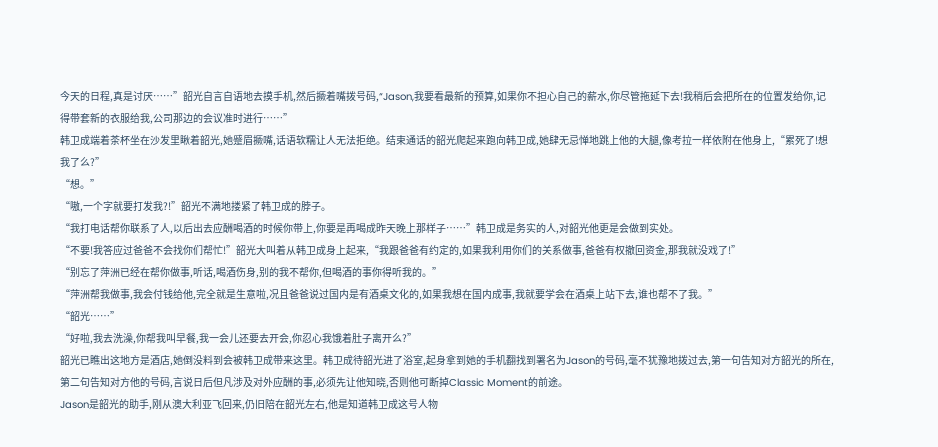今天的日程,真是讨厌……”韶光自言自语地去摸手机,然后撅着嘴拨号码,“Jason,我要看最新的预算,如果你不担心自己的薪水,你尽管拖延下去!我稍后会把所在的位置发给你,记得带套新的衣服给我,公司那边的会议准时进行……”
韩卫成端着茶杯坐在沙发里瞅着韶光,她蹙眉撅嘴,话语软糯让人无法拒绝。结束通话的韶光爬起来跑向韩卫成,她肆无忌惮地跳上他的大腿,像考拉一样依附在他身上,“累死了!想我了么?”
“想。”
“嗷,一个字就要打发我?!”韶光不满地搂紧了韩卫成的脖子。
“我打电话帮你联系了人,以后出去应酬喝酒的时候你带上,你要是再喝成昨天晚上那样子……”韩卫成是务实的人,对韶光他更是会做到实处。
“不要!我答应过爸爸不会找你们帮忙!”韶光大叫着从韩卫成身上起来,“我跟爸爸有约定的,如果我利用你们的关系做事,爸爸有权撤回资金,那我就没戏了!”
“别忘了萍洲已经在帮你做事,听话,喝酒伤身,别的我不帮你,但喝酒的事你得听我的。”
“萍洲帮我做事,我会付钱给他,完全就是生意啦,况且爸爸说过国内是有酒桌文化的,如果我想在国内成事,我就要学会在酒桌上站下去,谁也帮不了我。”
“韶光……”
“好啦,我去洗澡,你帮我叫早餐,我一会儿还要去开会,你忍心我饿着肚子离开么?”
韶光已瞧出这地方是酒店,她倒没料到会被韩卫成带来这里。韩卫成待韶光进了浴室,起身拿到她的手机翻找到署名为Jason的号码,毫不犹豫地拨过去,第一句告知对方韶光的所在,第二句告知对方他的号码,言说日后但凡涉及对外应酬的事,必须先让他知晓,否则他可断掉Classic Moment的前途。
Jason是韶光的助手,刚从澳大利亚飞回来,仍旧陪在韶光左右,他是知道韩卫成这号人物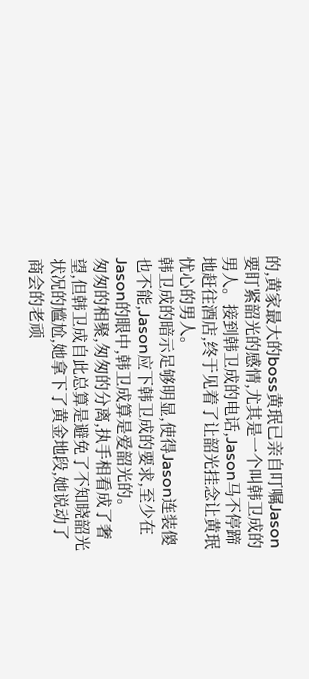的,黄家最大的boss黄珉已亲自叮嘱Jason要盯紧韶光的感情,尤其是一个叫韩卫成的男人。接到韩卫成的电话,Jason马不停蹄地赶往酒店,终于见着了让韶光挂念让黄珉忧心的男人。
韩卫成的暗示足够明显,使得Jason连装傻也不能,Jason应下韩卫成的要求,至少在Jason的眼中,韩卫成算是爱韶光的。
匆匆的相聚,匆匆的分离,执手相看成了奢望,但韩卫成自此总算是避免了不知晓韶光状况的尴尬,她拿下了黄金地段,她说动了商会的老顽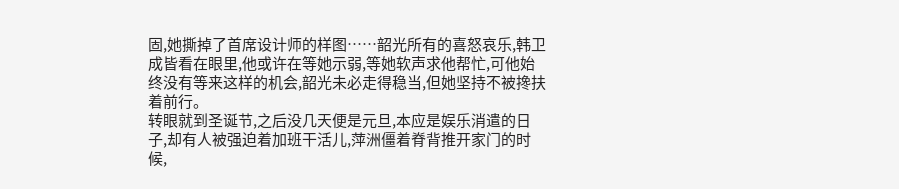固,她撕掉了首席设计师的样图……韶光所有的喜怒哀乐,韩卫成皆看在眼里,他或许在等她示弱,等她软声求他帮忙,可他始终没有等来这样的机会,韶光未必走得稳当,但她坚持不被搀扶着前行。
转眼就到圣诞节,之后没几天便是元旦,本应是娱乐消遣的日子,却有人被强迫着加班干活儿,萍洲僵着脊背推开家门的时候,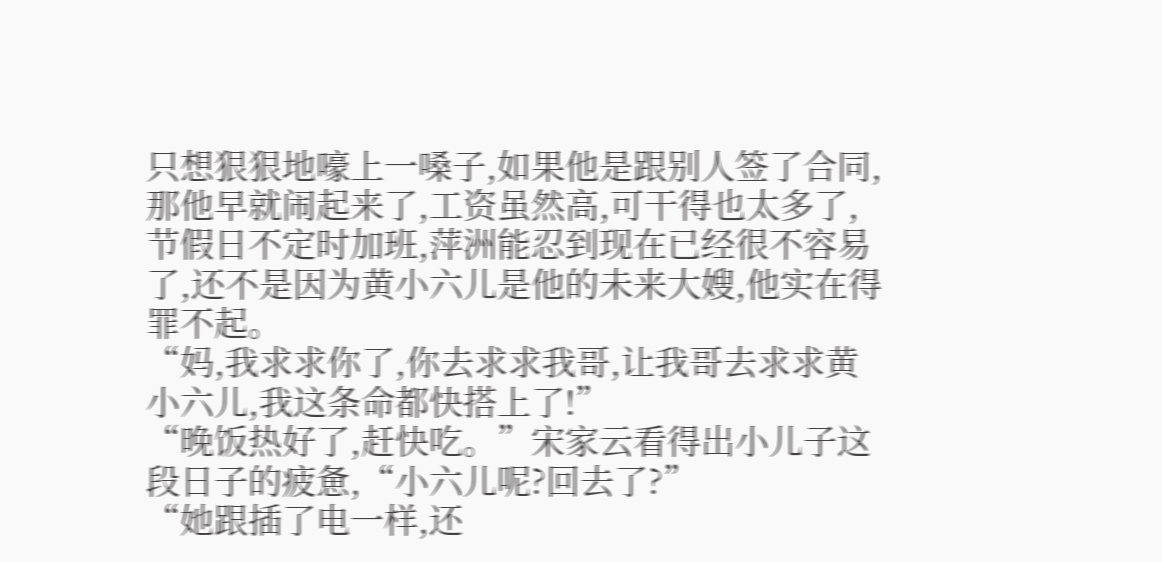只想狠狠地嚎上一嗓子,如果他是跟别人签了合同,那他早就闹起来了,工资虽然高,可干得也太多了,节假日不定时加班,萍洲能忍到现在已经很不容易了,还不是因为黄小六儿是他的未来大嫂,他实在得罪不起。
“妈,我求求你了,你去求求我哥,让我哥去求求黄小六儿,我这条命都快搭上了!”
“晚饭热好了,赶快吃。”宋家云看得出小儿子这段日子的疲惫,“小六儿呢?回去了?”
“她跟插了电一样,还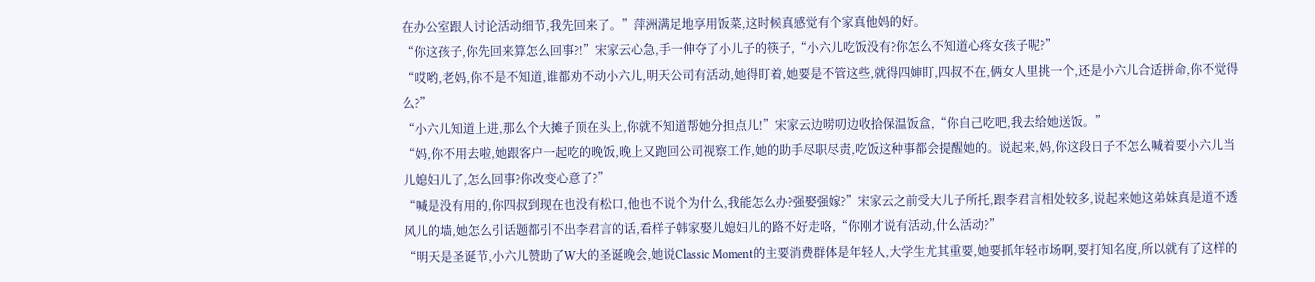在办公室跟人讨论活动细节,我先回来了。”萍洲满足地享用饭菜,这时候真感觉有个家真他妈的好。
“你这孩子,你先回来算怎么回事?!”宋家云心急,手一伸夺了小儿子的筷子,“小六儿吃饭没有?你怎么不知道心疼女孩子呢?”
“哎哟,老妈,你不是不知道,谁都劝不动小六儿,明天公司有活动,她得盯着,她要是不管这些,就得四婶盯,四叔不在,俩女人里挑一个,还是小六儿合适拼命,你不觉得么?”
“小六儿知道上进,那么个大摊子顶在头上,你就不知道帮她分担点儿!”宋家云边唠叨边收拾保温饭盒,“你自己吃吧,我去给她送饭。”
“妈,你不用去啦,她跟客户一起吃的晚饭,晚上又跑回公司视察工作,她的助手尽职尽责,吃饭这种事都会提醒她的。说起来,妈,你这段日子不怎么喊着要小六儿当儿媳妇儿了,怎么回事?你改变心意了?”
“喊是没有用的,你四叔到现在也没有松口,他也不说个为什么,我能怎么办?强娶强嫁?”宋家云之前受大儿子所托,跟李君言相处较多,说起来她这弟妹真是道不透风儿的墙,她怎么引话题都引不出李君言的话,看样子韩家娶儿媳妇儿的路不好走咯,“你刚才说有活动,什么活动?”
“明天是圣诞节,小六儿赞助了W大的圣诞晚会,她说Classic Moment的主要消费群体是年轻人,大学生尤其重要,她要抓年轻市场啊,要打知名度,所以就有了这样的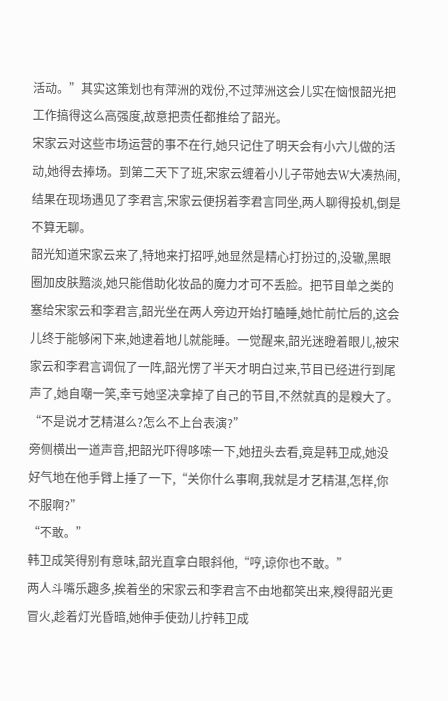活动。”其实这策划也有萍洲的戏份,不过萍洲这会儿实在恼恨韶光把工作搞得这么高强度,故意把责任都推给了韶光。
宋家云对这些市场运营的事不在行,她只记住了明天会有小六儿做的活动,她得去捧场。到第二天下了班,宋家云缠着小儿子带她去W大凑热闹,结果在现场遇见了李君言,宋家云便拐着李君言同坐,两人聊得投机,倒是不算无聊。
韶光知道宋家云来了,特地来打招呼,她显然是精心打扮过的,没辙,黑眼圈加皮肤黯淡,她只能借助化妆品的魔力才可不丢脸。把节目单之类的塞给宋家云和李君言,韶光坐在两人旁边开始打瞌睡,她忙前忙后的,这会儿终于能够闲下来,她逮着地儿就能睡。一觉醒来,韶光迷瞪着眼儿,被宋家云和李君言调侃了一阵,韶光愣了半天才明白过来,节目已经进行到尾声了,她自嘲一笑,幸亏她坚决拿掉了自己的节目,不然就真的是糗大了。
“不是说才艺精湛么?怎么不上台表演?”
旁侧横出一道声音,把韶光吓得哆嗦一下,她扭头去看,竟是韩卫成,她没好气地在他手臂上捶了一下,“关你什么事啊,我就是才艺精湛,怎样,你不服啊?”
“不敢。”
韩卫成笑得别有意味,韶光直拿白眼斜他,“哼,谅你也不敢。”
两人斗嘴乐趣多,挨着坐的宋家云和李君言不由地都笑出来,糗得韶光更冒火,趁着灯光昏暗,她伸手使劲儿拧韩卫成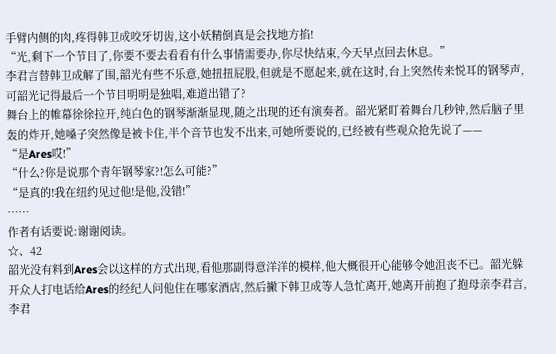手臂内侧的肉,疼得韩卫成咬牙切齿,这小妖精倒真是会找地方掐!
“光,剩下一个节目了,你要不要去看看有什么事情需要办,你尽快结束,今天早点回去休息。”
李君言替韩卫成解了围,韶光有些不乐意,她扭扭屁股,但就是不愿起来,就在这时,台上突然传来悦耳的钢琴声,可韶光记得最后一个节目明明是独唱,难道出错了?
舞台上的帷幕徐徐拉开,纯白色的钢琴渐渐显现,随之出现的还有演奏者。韶光紧盯着舞台几秒钟,然后脑子里轰的炸开,她嗓子突然像是被卡住,半个音节也发不出来,可她所要说的,已经被有些观众抢先说了——
“是Ares哎!”
“什么?你是说那个青年钢琴家?!怎么可能?”
“是真的!我在纽约见过他!是他,没错!”
……
作者有话要说:谢谢阅读。
☆、42
韶光没有料到Ares会以这样的方式出现,看他那副得意洋洋的模样,他大概很开心能够令她沮丧不已。韶光躲开众人打电话给Ares的经纪人问他住在哪家酒店,然后撇下韩卫成等人急忙离开,她离开前抱了抱母亲李君言,李君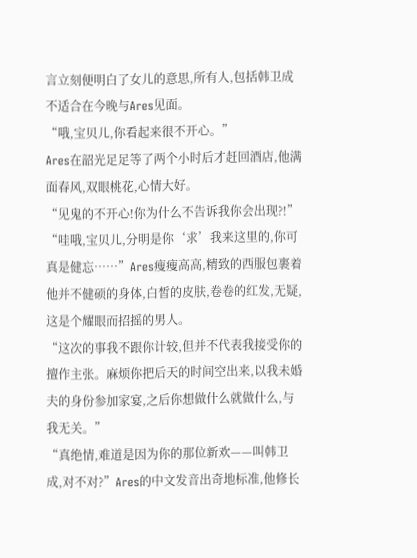言立刻便明白了女儿的意思,所有人,包括韩卫成不适合在今晚与Ares见面。
“哦,宝贝儿,你看起来很不开心。”
Ares在韶光足足等了两个小时后才赶回酒店,他满面春风,双眼桃花,心情大好。
“见鬼的不开心!你为什么不告诉我你会出现?!”
“哇哦,宝贝儿,分明是你‘求’我来这里的,你可真是健忘……”Ares瘦瘦高高,精致的西服包裹着他并不健硕的身体,白皙的皮肤,卷卷的红发,无疑,这是个耀眼而招摇的男人。
“这次的事我不跟你计较,但并不代表我接受你的擅作主张。麻烦你把后天的时间空出来,以我未婚夫的身份参加家宴,之后你想做什么就做什么,与我无关。”
“真绝情,难道是因为你的那位新欢——叫韩卫成,对不对?”Ares的中文发音出奇地标准,他修长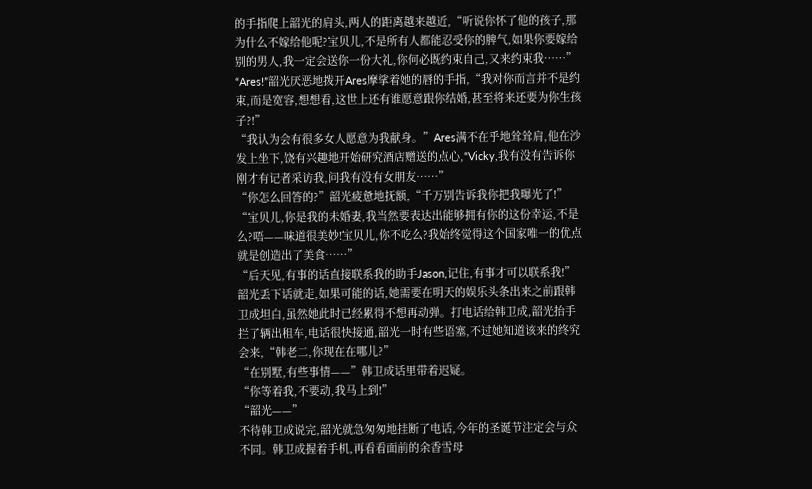的手指爬上韶光的肩头,两人的距离越来越近,“听说你怀了他的孩子,那为什么不嫁给他呢?宝贝儿,不是所有人都能忍受你的脾气,如果你要嫁给别的男人,我一定会送你一份大礼,你何必既约束自己,又来约束我……”
“Ares!”韶光厌恶地拨开Ares摩挲着她的唇的手指,“我对你而言并不是约束,而是宽容,想想看,这世上还有谁愿意跟你结婚,甚至将来还要为你生孩子?!”
“我认为会有很多女人愿意为我献身。”Ares满不在乎地耸耸肩,他在沙发上坐下,饶有兴趣地开始研究酒店赠送的点心,“Vicky,我有没有告诉你刚才有记者采访我,问我有没有女朋友……”
“你怎么回答的?”韶光疲惫地抚额,“千万别告诉我你把我曝光了!”
“宝贝儿,你是我的未婚妻,我当然要表达出能够拥有你的这份幸运,不是么?唔——味道很美妙!宝贝儿,你不吃么?我始终觉得这个国家唯一的优点就是创造出了美食……”
“后天见,有事的话直接联系我的助手Jason,记住,有事才可以联系我!”
韶光丢下话就走,如果可能的话,她需要在明天的娱乐头条出来之前跟韩卫成坦白,虽然她此时已经累得不想再动弹。打电话给韩卫成,韶光抬手拦了辆出租车,电话很快接通,韶光一时有些语塞,不过她知道该来的终究会来,“韩老二,你现在在哪儿?”
“在别墅,有些事情——”韩卫成话里带着迟疑。
“你等着我,不要动,我马上到!”
“韶光——”
不待韩卫成说完,韶光就急匆匆地挂断了电话,今年的圣诞节注定会与众不同。韩卫成握着手机,再看看面前的余香雪母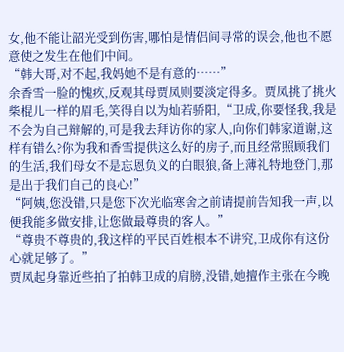女,他不能让韶光受到伤害,哪怕是情侣间寻常的误会,他也不愿意使之发生在他们中间。
“韩大哥,对不起,我妈她不是有意的……”
余香雪一脸的愧疚,反观其母贾凤则要淡定得多。贾凤挑了挑火柴棍儿一样的眉毛,笑得自以为灿若骄阳,“卫成,你要怪我,我是不会为自己辩解的,可是我去拜访你的家人,向你们韩家道谢,这样有错么?你为我和香雪提供这么好的房子,而且经常照顾我们的生活,我们母女不是忘恩负义的白眼狼,备上薄礼特地登门,那是出于我们自己的良心!”
“阿姨,您没错,只是您下次光临寒舍之前请提前告知我一声,以便我能多做安排,让您做最尊贵的客人。”
“尊贵不尊贵的,我这样的平民百姓根本不讲究,卫成你有这份心就足够了。”
贾凤起身靠近些拍了拍韩卫成的肩膀,没错,她擅作主张在今晚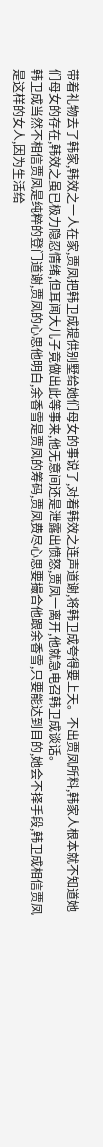带着礼物去了韩家,韩效之一人在家,贾凤把韩卫成提供别墅给她们母女的事说了,对着韩效之连声道谢,将韩卫成夸得要上天。不出贾凤所料,韩家人根本就不知道她们母女的存在,韩效之虽已极力隐忍情绪,但耳闻大儿子竟做出此等事来,他无意间还是泄露出愤怒,贾凤一离开,他就急电召韩卫成谈话。
韩卫成当然不相信贾凤是纯粹的登门道谢,贾凤的心思他明白,余香雪是贾凤的筹码,贾凤费尽心思要撮合他跟余香雪,只要能达到目的,她会不择手段,韩卫成相信贾凤是这样的女人,因为生活给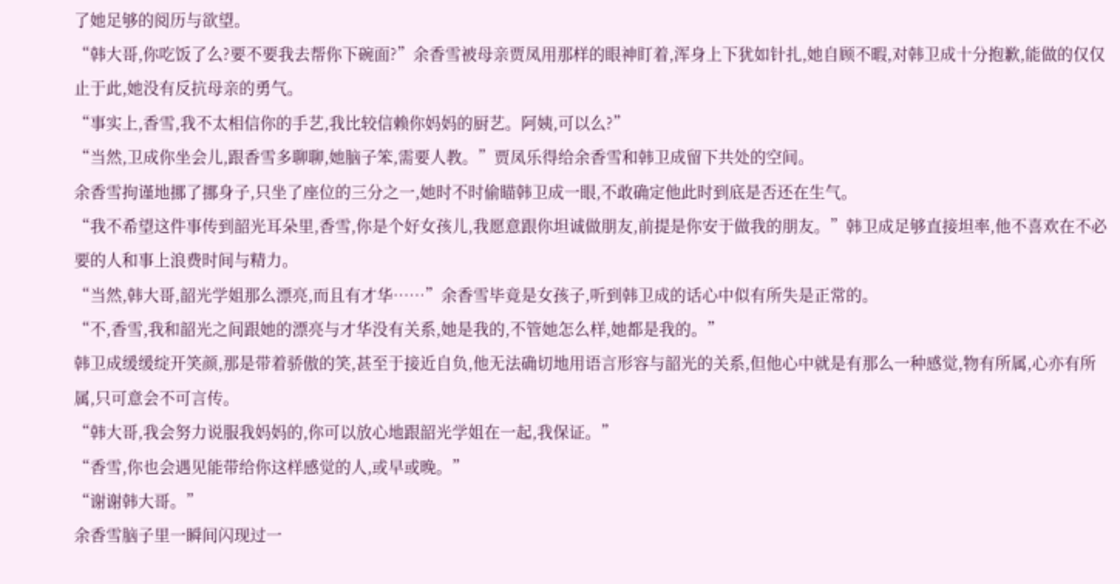了她足够的阅历与欲望。
“韩大哥,你吃饭了么?要不要我去帮你下碗面?”余香雪被母亲贾凤用那样的眼神盯着,浑身上下犹如针扎,她自顾不暇,对韩卫成十分抱歉,能做的仅仅止于此,她没有反抗母亲的勇气。
“事实上,香雪,我不太相信你的手艺,我比较信赖你妈妈的厨艺。阿姨,可以么?”
“当然,卫成你坐会儿,跟香雪多聊聊,她脑子笨,需要人教。”贾凤乐得给余香雪和韩卫成留下共处的空间。
余香雪拘谨地挪了挪身子,只坐了座位的三分之一,她时不时偷瞄韩卫成一眼,不敢确定他此时到底是否还在生气。
“我不希望这件事传到韶光耳朵里,香雪,你是个好女孩儿,我愿意跟你坦诚做朋友,前提是你安于做我的朋友。”韩卫成足够直接坦率,他不喜欢在不必要的人和事上浪费时间与精力。
“当然,韩大哥,韶光学姐那么漂亮,而且有才华……”余香雪毕竟是女孩子,听到韩卫成的话心中似有所失是正常的。
“不,香雪,我和韶光之间跟她的漂亮与才华没有关系,她是我的,不管她怎么样,她都是我的。”
韩卫成缓缓绽开笑颜,那是带着骄傲的笑,甚至于接近自负,他无法确切地用语言形容与韶光的关系,但他心中就是有那么一种感觉,物有所属,心亦有所属,只可意会不可言传。
“韩大哥,我会努力说服我妈妈的,你可以放心地跟韶光学姐在一起,我保证。”
“香雪,你也会遇见能带给你这样感觉的人,或早或晚。”
“谢谢韩大哥。”
余香雪脑子里一瞬间闪现过一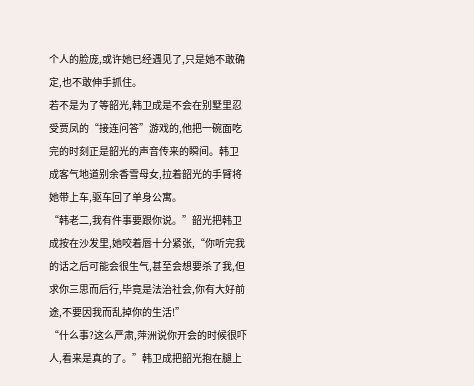个人的脸庞,或许她已经遇见了,只是她不敢确定,也不敢伸手抓住。
若不是为了等韶光,韩卫成是不会在别墅里忍受贾凤的“接连问答”游戏的,他把一碗面吃完的时刻正是韶光的声音传来的瞬间。韩卫成客气地道别余香雪母女,拉着韶光的手臂将她带上车,驱车回了单身公寓。
“韩老二,我有件事要跟你说。”韶光把韩卫成按在沙发里,她咬着唇十分紧张,“你听完我的话之后可能会很生气,甚至会想要杀了我,但求你三思而后行,毕竟是法治社会,你有大好前途,不要因我而乱掉你的生活!”
“什么事?这么严肃,萍洲说你开会的时候很吓人,看来是真的了。”韩卫成把韶光抱在腿上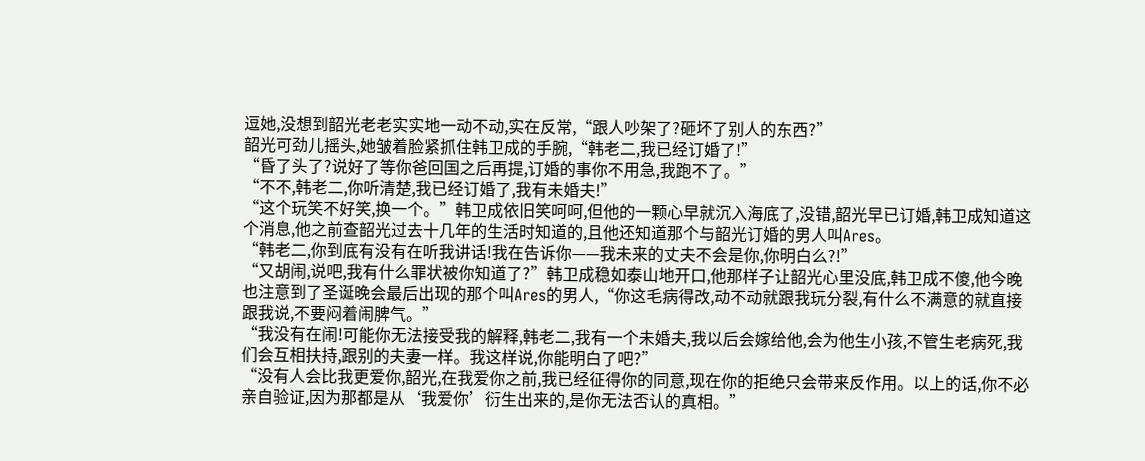逗她,没想到韶光老老实实地一动不动,实在反常,“跟人吵架了?砸坏了别人的东西?”
韶光可劲儿摇头,她皱着脸紧抓住韩卫成的手腕,“韩老二,我已经订婚了!”
“昏了头了?说好了等你爸回国之后再提,订婚的事你不用急,我跑不了。”
“不不,韩老二,你听清楚,我已经订婚了,我有未婚夫!”
“这个玩笑不好笑,换一个。”韩卫成依旧笑呵呵,但他的一颗心早就沉入海底了,没错,韶光早已订婚,韩卫成知道这个消息,他之前查韶光过去十几年的生活时知道的,且他还知道那个与韶光订婚的男人叫Ares。
“韩老二,你到底有没有在听我讲话!我在告诉你——我未来的丈夫不会是你,你明白么?!”
“又胡闹,说吧,我有什么罪状被你知道了?”韩卫成稳如泰山地开口,他那样子让韶光心里没底,韩卫成不傻,他今晚也注意到了圣诞晚会最后出现的那个叫Ares的男人,“你这毛病得改,动不动就跟我玩分裂,有什么不满意的就直接跟我说,不要闷着闹脾气。”
“我没有在闹!可能你无法接受我的解释,韩老二,我有一个未婚夫,我以后会嫁给他,会为他生小孩,不管生老病死,我们会互相扶持,跟别的夫妻一样。我这样说,你能明白了吧?”
“没有人会比我更爱你,韶光,在我爱你之前,我已经征得你的同意,现在你的拒绝只会带来反作用。以上的话,你不必亲自验证,因为那都是从‘我爱你’衍生出来的,是你无法否认的真相。”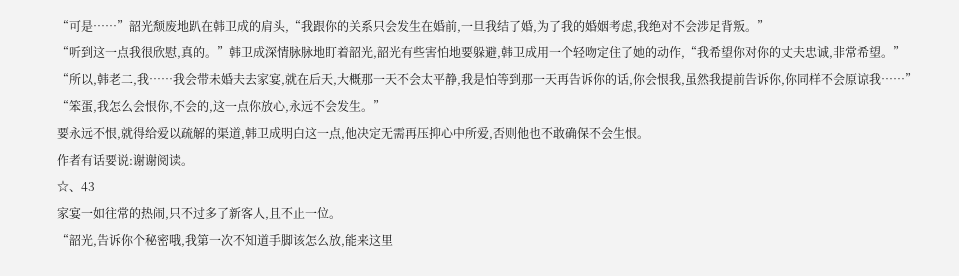“可是……”韶光颓废地趴在韩卫成的肩头,“我跟你的关系只会发生在婚前,一旦我结了婚,为了我的婚姻考虑,我绝对不会涉足背叛。”
“听到这一点我很欣慰,真的。”韩卫成深情脉脉地盯着韶光,韶光有些害怕地要躲避,韩卫成用一个轻吻定住了她的动作,“我希望你对你的丈夫忠诚,非常希望。”
“所以,韩老二,我……我会带未婚夫去家宴,就在后天,大概那一天不会太平静,我是怕等到那一天再告诉你的话,你会恨我,虽然我提前告诉你,你同样不会原谅我……”
“笨蛋,我怎么会恨你,不会的,这一点你放心,永远不会发生。”
要永远不恨,就得给爱以疏解的渠道,韩卫成明白这一点,他决定无需再压抑心中所爱,否则他也不敢确保不会生恨。
作者有话要说:谢谢阅读。
☆、43
家宴一如往常的热闹,只不过多了新客人,且不止一位。
“韶光,告诉你个秘密哦,我第一次不知道手脚该怎么放,能来这里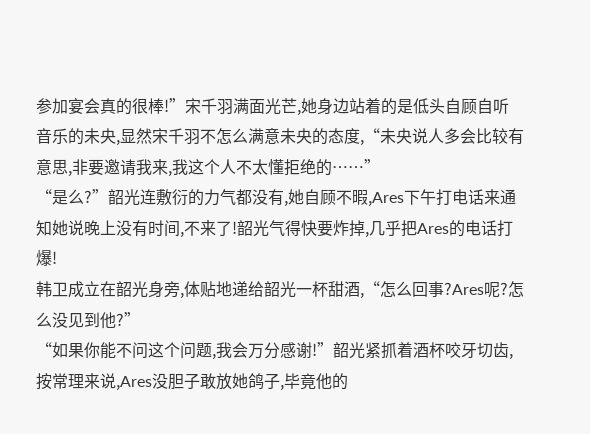参加宴会真的很棒!”宋千羽满面光芒,她身边站着的是低头自顾自听音乐的未央,显然宋千羽不怎么满意未央的态度,“未央说人多会比较有意思,非要邀请我来,我这个人不太懂拒绝的……”
“是么?”韶光连敷衍的力气都没有,她自顾不暇,Ares下午打电话来通知她说晚上没有时间,不来了!韶光气得快要炸掉,几乎把Ares的电话打爆!
韩卫成立在韶光身旁,体贴地递给韶光一杯甜酒,“怎么回事?Ares呢?怎么没见到他?”
“如果你能不问这个问题,我会万分感谢!”韶光紧抓着酒杯咬牙切齿,按常理来说,Ares没胆子敢放她鸽子,毕竟他的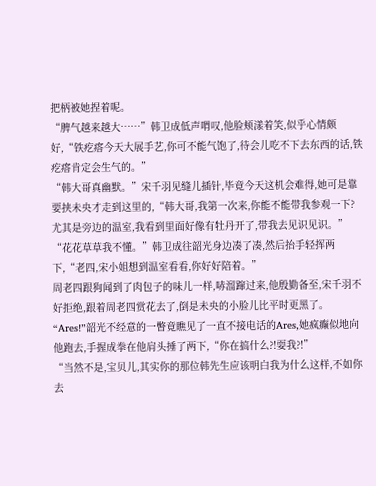把柄被她捏着呢。
“脾气越来越大……”韩卫成低声喟叹,他脸颊漾着笑,似乎心情颇好,“铁疙瘩今天大展手艺,你可不能气饱了,待会儿吃不下去东西的话,铁疙瘩肯定会生气的。”
“韩大哥真幽默。”宋千羽见缝儿插针,毕竟今天这机会难得,她可是靠要挟未央才走到这里的,“韩大哥,我第一次来,你能不能带我参观一下?尤其是旁边的温室,我看到里面好像有牡丹开了,带我去见识见识。”
“花花草草我不懂。”韩卫成往韶光身边凑了凑,然后抬手轻挥两下,“老四,宋小姐想到温室看看,你好好陪着。”
周老四跟狗闻到了肉包子的味儿一样,哧溜蹿过来,他殷勤备至,宋千羽不好拒绝,跟着周老四赏花去了,倒是未央的小脸儿比平时更黑了。
“Ares!”韶光不经意的一瞥竟瞧见了一直不接电话的Ares,她疯癫似地向他跑去,手握成拳在他肩头捶了两下,“你在搞什么?!耍我?!”
“当然不是,宝贝儿,其实你的那位韩先生应该明白我为什么这样,不如你去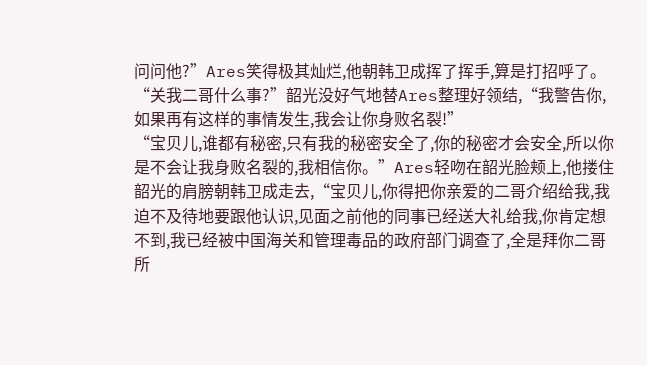问问他?”Ares笑得极其灿烂,他朝韩卫成挥了挥手,算是打招呼了。
“关我二哥什么事?”韶光没好气地替Ares整理好领结,“我警告你,如果再有这样的事情发生,我会让你身败名裂!”
“宝贝儿,谁都有秘密,只有我的秘密安全了,你的秘密才会安全,所以你是不会让我身败名裂的,我相信你。”Ares轻吻在韶光脸颊上,他搂住韶光的肩膀朝韩卫成走去,“宝贝儿,你得把你亲爱的二哥介绍给我,我迫不及待地要跟他认识,见面之前他的同事已经送大礼给我,你肯定想不到,我已经被中国海关和管理毒品的政府部门调查了,全是拜你二哥所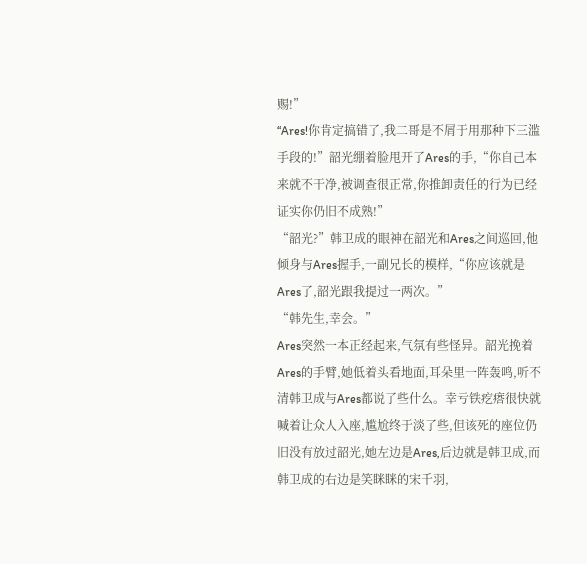赐!”
“Ares!你肯定搞错了,我二哥是不屑于用那种下三滥手段的!”韶光绷着脸甩开了Ares的手,“你自己本来就不干净,被调查很正常,你推卸责任的行为已经证实你仍旧不成熟!”
“韶光?”韩卫成的眼神在韶光和Ares之间巡回,他倾身与Ares握手,一副兄长的模样,“你应该就是Ares了,韶光跟我提过一两次。”
“韩先生,幸会。”
Ares突然一本正经起来,气氛有些怪异。韶光挽着Ares的手臂,她低着头看地面,耳朵里一阵轰鸣,听不清韩卫成与Ares都说了些什么。幸亏铁疙瘩很快就喊着让众人入座,尴尬终于淡了些,但该死的座位仍旧没有放过韶光,她左边是Ares,后边就是韩卫成,而韩卫成的右边是笑眯眯的宋千羽,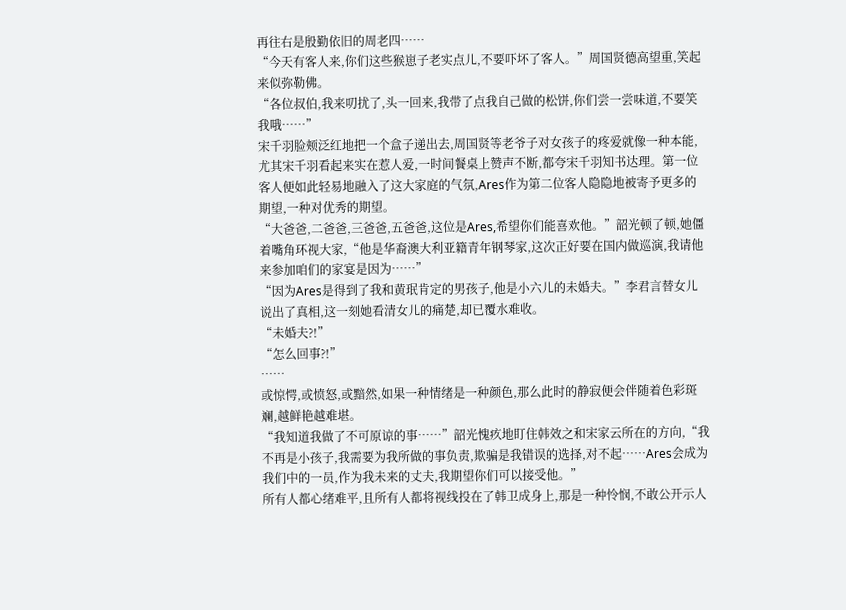再往右是殷勤依旧的周老四……
“今天有客人来,你们这些猴崽子老实点儿,不要吓坏了客人。”周国贤德高望重,笑起来似弥勒佛。
“各位叔伯,我来叨扰了,头一回来,我带了点我自己做的松饼,你们尝一尝味道,不要笑我哦……”
宋千羽脸颊泛红地把一个盒子递出去,周国贤等老爷子对女孩子的疼爱就像一种本能,尤其宋千羽看起来实在惹人爱,一时间餐桌上赞声不断,都夸宋千羽知书达理。第一位客人便如此轻易地融入了这大家庭的气氛,Ares作为第二位客人隐隐地被寄予更多的期望,一种对优秀的期望。
“大爸爸,二爸爸,三爸爸,五爸爸,这位是Ares,希望你们能喜欢他。”韶光顿了顿,她僵着嘴角环视大家,“他是华裔澳大利亚籍青年钢琴家,这次正好要在国内做巡演,我请他来参加咱们的家宴是因为……”
“因为Ares是得到了我和黄珉肯定的男孩子,他是小六儿的未婚夫。”李君言替女儿说出了真相,这一刻她看清女儿的痛楚,却已覆水难收。
“未婚夫?!”
“怎么回事?!”
……
或惊愕,或愤怒,或黯然,如果一种情绪是一种颜色,那么此时的静寂便会伴随着色彩斑斓,越鲜艳越难堪。
“我知道我做了不可原谅的事……”韶光愧疚地盯住韩效之和宋家云所在的方向,“我不再是小孩子,我需要为我所做的事负责,欺骗是我错误的选择,对不起……Ares会成为我们中的一员,作为我未来的丈夫,我期望你们可以接受他。”
所有人都心绪难平,且所有人都将视线投在了韩卫成身上,那是一种怜悯,不敢公开示人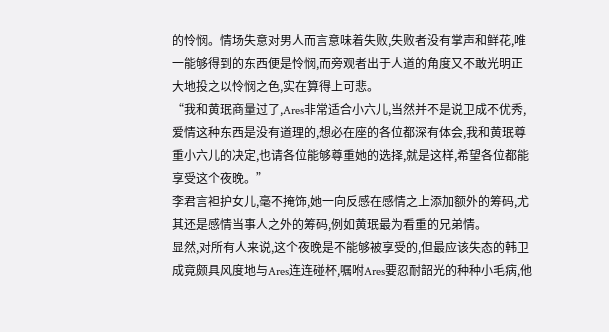的怜悯。情场失意对男人而言意味着失败,失败者没有掌声和鲜花,唯一能够得到的东西便是怜悯,而旁观者出于人道的角度又不敢光明正大地投之以怜悯之色,实在算得上可悲。
“我和黄珉商量过了,Ares非常适合小六儿,当然并不是说卫成不优秀,爱情这种东西是没有道理的,想必在座的各位都深有体会,我和黄珉尊重小六儿的决定,也请各位能够尊重她的选择,就是这样,希望各位都能享受这个夜晚。”
李君言袒护女儿,毫不掩饰,她一向反感在感情之上添加额外的筹码,尤其还是感情当事人之外的筹码,例如黄珉最为看重的兄弟情。
显然,对所有人来说,这个夜晚是不能够被享受的,但最应该失态的韩卫成竟颇具风度地与Ares连连碰杯,嘱咐Ares要忍耐韶光的种种小毛病,他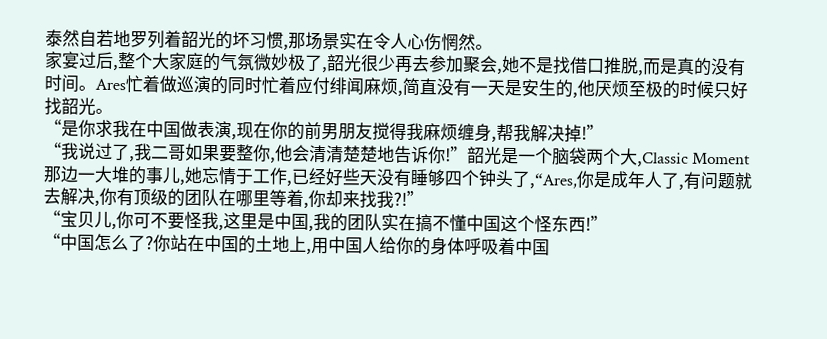泰然自若地罗列着韶光的坏习惯,那场景实在令人心伤惘然。
家宴过后,整个大家庭的气氛微妙极了,韶光很少再去参加聚会,她不是找借口推脱,而是真的没有时间。Ares忙着做巡演的同时忙着应付绯闻麻烦,简直没有一天是安生的,他厌烦至极的时候只好找韶光。
“是你求我在中国做表演,现在你的前男朋友搅得我麻烦缠身,帮我解决掉!”
“我说过了,我二哥如果要整你,他会清清楚楚地告诉你!”韶光是一个脑袋两个大,Classic Moment那边一大堆的事儿,她忘情于工作,已经好些天没有睡够四个钟头了,“Ares,你是成年人了,有问题就去解决,你有顶级的团队在哪里等着,你却来找我?!”
“宝贝儿,你可不要怪我,这里是中国,我的团队实在搞不懂中国这个怪东西!”
“中国怎么了?你站在中国的土地上,用中国人给你的身体呼吸着中国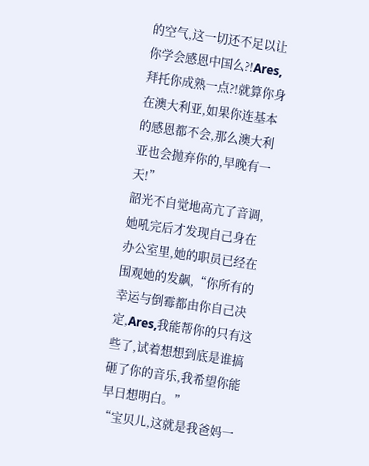的空气,这一切还不足以让你学会感恩中国么?!Ares,拜托你成熟一点?!就算你身在澳大利亚,如果你连基本的感恩都不会,那么澳大利亚也会抛弃你的,早晚有一天!”
韶光不自觉地高亢了音调,她吼完后才发现自己身在办公室里,她的职员已经在围观她的发飙,“你所有的幸运与倒霉都由你自己决定,Ares,我能帮你的只有这些了,试着想想到底是谁搞砸了你的音乐,我希望你能早日想明白。”
“宝贝儿,这就是我爸妈一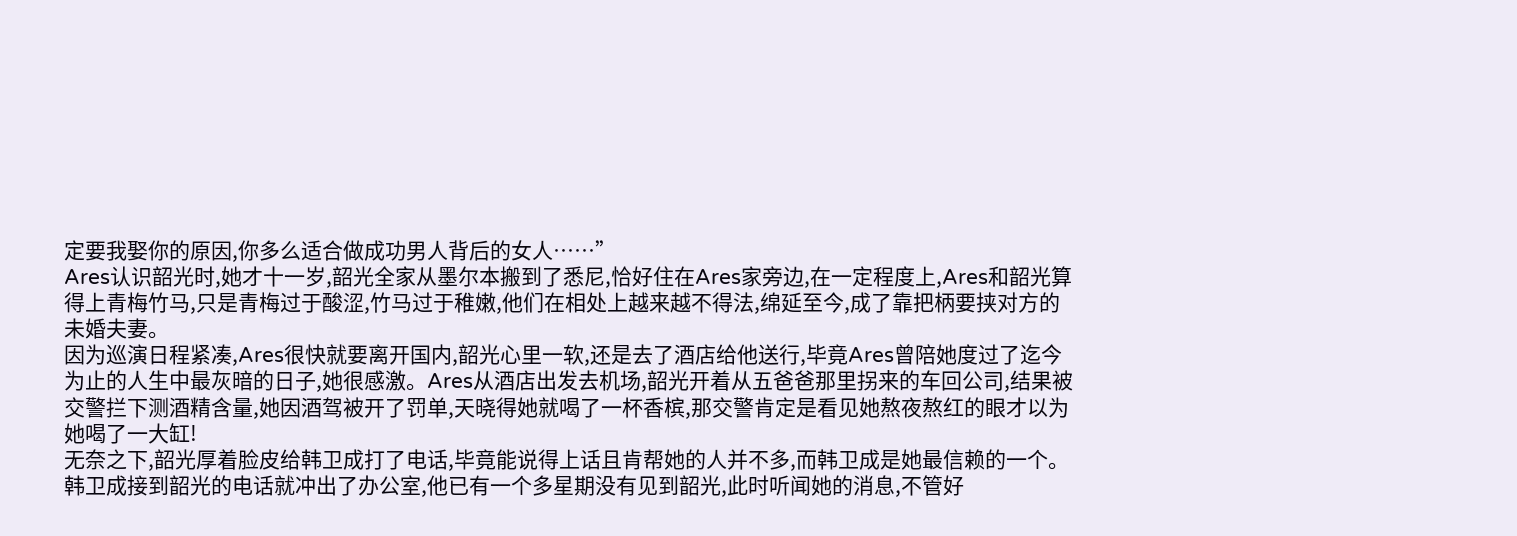定要我娶你的原因,你多么适合做成功男人背后的女人……”
Ares认识韶光时,她才十一岁,韶光全家从墨尔本搬到了悉尼,恰好住在Ares家旁边,在一定程度上,Ares和韶光算得上青梅竹马,只是青梅过于酸涩,竹马过于稚嫩,他们在相处上越来越不得法,绵延至今,成了靠把柄要挟对方的未婚夫妻。
因为巡演日程紧凑,Ares很快就要离开国内,韶光心里一软,还是去了酒店给他送行,毕竟Ares曾陪她度过了迄今为止的人生中最灰暗的日子,她很感激。Ares从酒店出发去机场,韶光开着从五爸爸那里拐来的车回公司,结果被交警拦下测酒精含量,她因酒驾被开了罚单,天晓得她就喝了一杯香槟,那交警肯定是看见她熬夜熬红的眼才以为她喝了一大缸!
无奈之下,韶光厚着脸皮给韩卫成打了电话,毕竟能说得上话且肯帮她的人并不多,而韩卫成是她最信赖的一个。韩卫成接到韶光的电话就冲出了办公室,他已有一个多星期没有见到韶光,此时听闻她的消息,不管好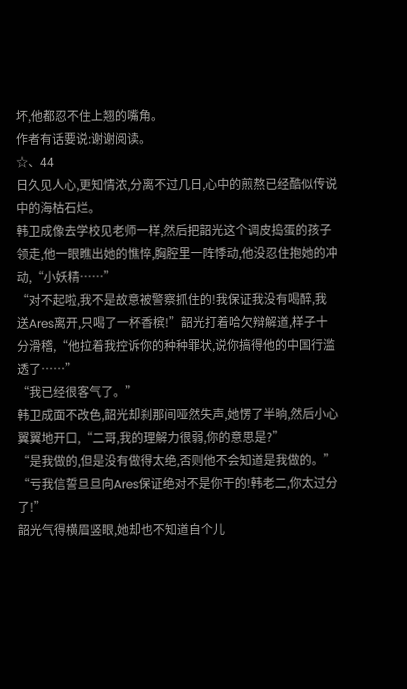坏,他都忍不住上翘的嘴角。
作者有话要说:谢谢阅读。
☆、44
日久见人心,更知情浓,分离不过几日,心中的煎熬已经酷似传说中的海枯石烂。
韩卫成像去学校见老师一样,然后把韶光这个调皮捣蛋的孩子领走,他一眼瞧出她的憔悴,胸腔里一阵悸动,他没忍住抱她的冲动,“小妖精……”
“对不起啦,我不是故意被警察抓住的!我保证我没有喝醉,我送Ares离开,只喝了一杯香槟!”韶光打着哈欠辩解道,样子十分滑稽,“他拉着我控诉你的种种罪状,说你搞得他的中国行滥透了……”
“我已经很客气了。”
韩卫成面不改色,韶光却刹那间哑然失声,她愣了半晌,然后小心翼翼地开口,“二哥,我的理解力很弱,你的意思是?”
“是我做的,但是没有做得太绝,否则他不会知道是我做的。”
“亏我信誓旦旦向Ares保证绝对不是你干的!韩老二,你太过分了!”
韶光气得横眉竖眼,她却也不知道自个儿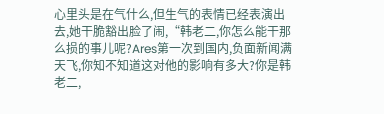心里头是在气什么,但生气的表情已经表演出去,她干脆豁出脸了闹,“韩老二,你怎么能干那么损的事儿呢?Ares第一次到国内,负面新闻满天飞,你知不知道这对他的影响有多大?你是韩老二,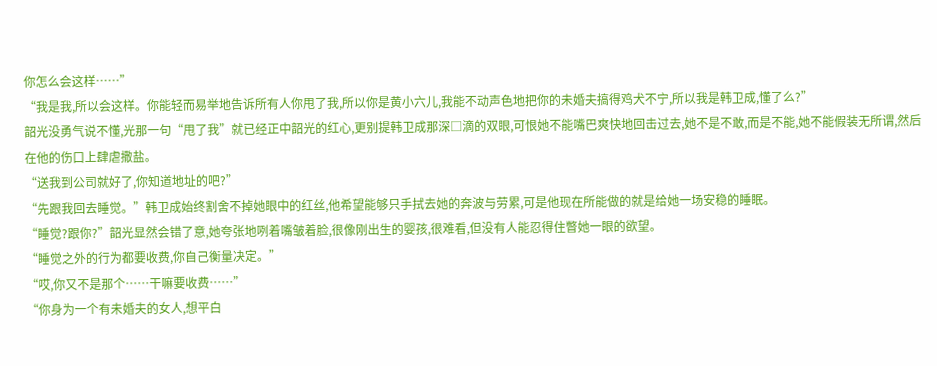你怎么会这样……”
“我是我,所以会这样。你能轻而易举地告诉所有人你甩了我,所以你是黄小六儿,我能不动声色地把你的未婚夫搞得鸡犬不宁,所以我是韩卫成,懂了么?”
韶光没勇气说不懂,光那一句“甩了我”就已经正中韶光的红心,更别提韩卫成那深□滴的双眼,可恨她不能嘴巴爽快地回击过去,她不是不敢,而是不能,她不能假装无所谓,然后在他的伤口上肆虐撒盐。
“送我到公司就好了,你知道地址的吧?”
“先跟我回去睡觉。”韩卫成始终割舍不掉她眼中的红丝,他希望能够只手拭去她的奔波与劳累,可是他现在所能做的就是给她一场安稳的睡眠。
“睡觉?跟你?”韶光显然会错了意,她夸张地咧着嘴皱着脸,很像刚出生的婴孩,很难看,但没有人能忍得住瞥她一眼的欲望。
“睡觉之外的行为都要收费,你自己衡量决定。”
“哎,你又不是那个……干嘛要收费……”
“你身为一个有未婚夫的女人,想平白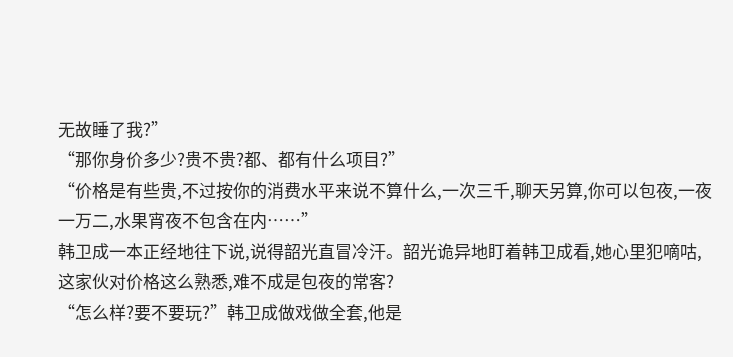无故睡了我?”
“那你身价多少?贵不贵?都、都有什么项目?”
“价格是有些贵,不过按你的消费水平来说不算什么,一次三千,聊天另算,你可以包夜,一夜一万二,水果宵夜不包含在内……”
韩卫成一本正经地往下说,说得韶光直冒冷汗。韶光诡异地盯着韩卫成看,她心里犯嘀咕,这家伙对价格这么熟悉,难不成是包夜的常客?
“怎么样?要不要玩?”韩卫成做戏做全套,他是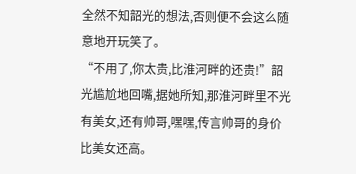全然不知韶光的想法,否则便不会这么随意地开玩笑了。
“不用了,你太贵,比淮河畔的还贵!”韶光尴尬地回嘴,据她所知,那淮河畔里不光有美女,还有帅哥,嘿嘿,传言帅哥的身价比美女还高。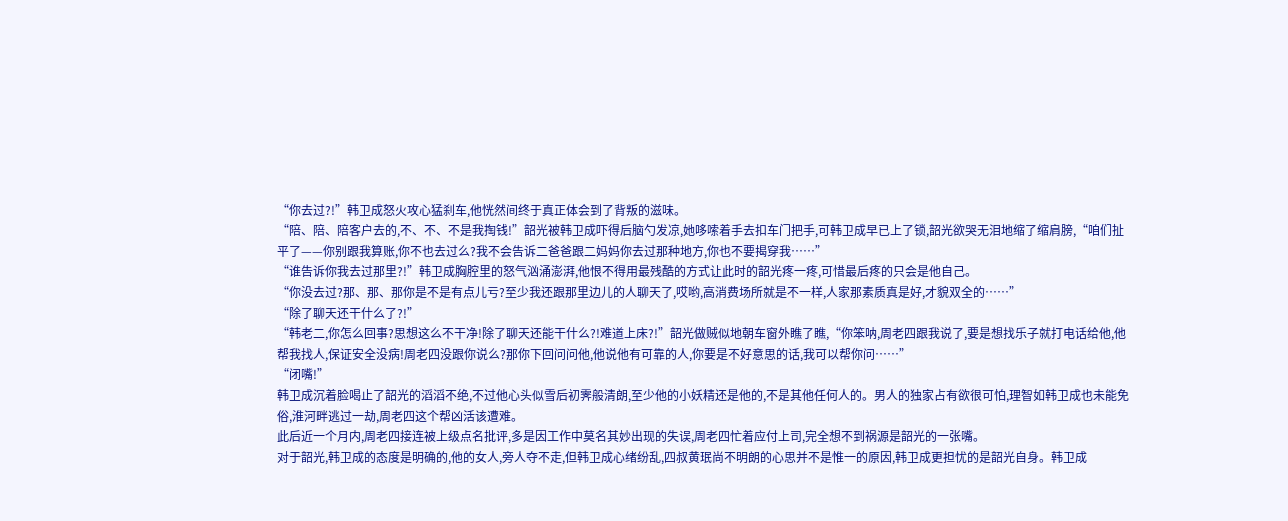“你去过?!”韩卫成怒火攻心猛刹车,他恍然间终于真正体会到了背叛的滋味。
“陪、陪、陪客户去的,不、不、不是我掏钱!”韶光被韩卫成吓得后脑勺发凉,她哆嗦着手去扣车门把手,可韩卫成早已上了锁,韶光欲哭无泪地缩了缩肩膀,“咱们扯平了——你别跟我算账,你不也去过么?我不会告诉二爸爸跟二妈妈你去过那种地方,你也不要揭穿我……”
“谁告诉你我去过那里?!”韩卫成胸腔里的怒气汹涌澎湃,他恨不得用最残酷的方式让此时的韶光疼一疼,可惜最后疼的只会是他自己。
“你没去过?那、那、那你是不是有点儿亏?至少我还跟那里边儿的人聊天了,哎哟,高消费场所就是不一样,人家那素质真是好,才貌双全的……”
“除了聊天还干什么了?!”
“韩老二,你怎么回事?思想这么不干净!除了聊天还能干什么?!难道上床?!”韶光做贼似地朝车窗外瞧了瞧,“你笨呐,周老四跟我说了,要是想找乐子就打电话给他,他帮我找人,保证安全没病!周老四没跟你说么?那你下回问问他,他说他有可靠的人,你要是不好意思的话,我可以帮你问……”
“闭嘴!”
韩卫成沉着脸喝止了韶光的滔滔不绝,不过他心头似雪后初霁般清朗,至少他的小妖精还是他的,不是其他任何人的。男人的独家占有欲很可怕,理智如韩卫成也未能免俗,淮河畔逃过一劫,周老四这个帮凶活该遭难。
此后近一个月内,周老四接连被上级点名批评,多是因工作中莫名其妙出现的失误,周老四忙着应付上司,完全想不到祸源是韶光的一张嘴。
对于韶光,韩卫成的态度是明确的,他的女人,旁人夺不走,但韩卫成心绪纷乱,四叔黄珉尚不明朗的心思并不是惟一的原因,韩卫成更担忧的是韶光自身。韩卫成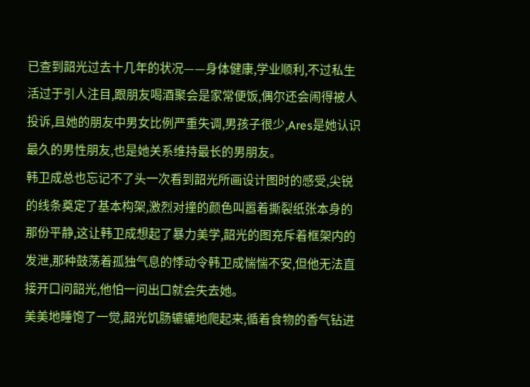已查到韶光过去十几年的状况——身体健康,学业顺利,不过私生活过于引人注目,跟朋友喝酒聚会是家常便饭,偶尔还会闹得被人投诉,且她的朋友中男女比例严重失调,男孩子很少,Ares是她认识最久的男性朋友,也是她关系维持最长的男朋友。
韩卫成总也忘记不了头一次看到韶光所画设计图时的感受,尖锐的线条奠定了基本构架,激烈对撞的颜色叫嚣着撕裂纸张本身的那份平静,这让韩卫成想起了暴力美学,韶光的图充斥着框架内的发泄,那种鼓荡着孤独气息的悸动令韩卫成惴惴不安,但他无法直接开口问韶光,他怕一问出口就会失去她。
美美地睡饱了一觉,韶光饥肠辘辘地爬起来,循着食物的香气钻进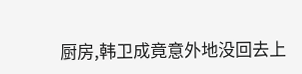厨房,韩卫成竟意外地没回去上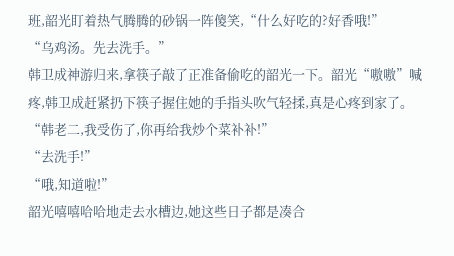班,韶光盯着热气腾腾的砂锅一阵傻笑,“什么好吃的?好香哦!”
“乌鸡汤。先去洗手。”
韩卫成神游归来,拿筷子敲了正准备偷吃的韶光一下。韶光“嗷嗷”喊疼,韩卫成赶紧扔下筷子握住她的手指头吹气轻揉,真是心疼到家了。
“韩老二,我受伤了,你再给我炒个菜补补!”
“去洗手!”
“哦,知道啦!”
韶光嘻嘻哈哈地走去水槽边,她这些日子都是凑合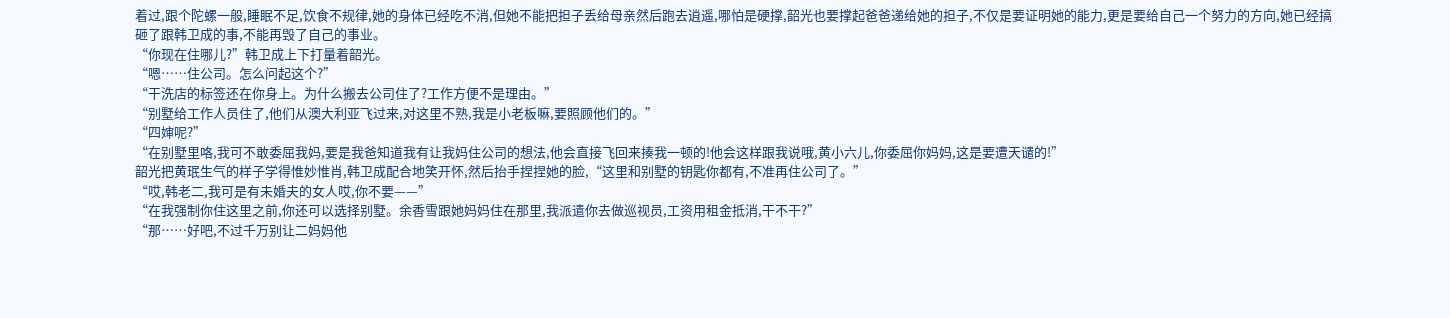着过,跟个陀螺一般,睡眠不足,饮食不规律,她的身体已经吃不消,但她不能把担子丢给母亲然后跑去逍遥,哪怕是硬撑,韶光也要撑起爸爸递给她的担子,不仅是要证明她的能力,更是要给自己一个努力的方向,她已经搞砸了跟韩卫成的事,不能再毁了自己的事业。
“你现在住哪儿?”韩卫成上下打量着韶光。
“嗯……住公司。怎么问起这个?”
“干洗店的标签还在你身上。为什么搬去公司住了?工作方便不是理由。”
“别墅给工作人员住了,他们从澳大利亚飞过来,对这里不熟,我是小老板嘛,要照顾他们的。”
“四婶呢?”
“在别墅里咯,我可不敢委屈我妈,要是我爸知道我有让我妈住公司的想法,他会直接飞回来揍我一顿的!他会这样跟我说哦,黄小六儿,你委屈你妈妈,这是要遭天谴的!”
韶光把黄珉生气的样子学得惟妙惟肖,韩卫成配合地笑开怀,然后抬手捏捏她的脸,“这里和别墅的钥匙你都有,不准再住公司了。”
“哎,韩老二,我可是有未婚夫的女人哎,你不要——”
“在我强制你住这里之前,你还可以选择别墅。余香雪跟她妈妈住在那里,我派遣你去做巡视员,工资用租金抵消,干不干?”
“那……好吧,不过千万别让二妈妈他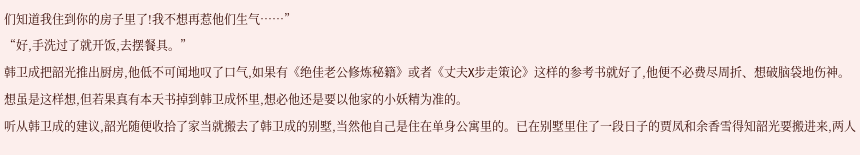们知道我住到你的房子里了!我不想再惹他们生气……”
“好,手洗过了就开饭,去摆餐具。”
韩卫成把韶光推出厨房,他低不可闻地叹了口气,如果有《绝佳老公修炼秘籍》或者《丈夫X步走策论》这样的参考书就好了,他便不必费尽周折、想破脑袋地伤神。想虽是这样想,但若果真有本天书掉到韩卫成怀里,想必他还是要以他家的小妖精为准的。
听从韩卫成的建议,韶光随便收拾了家当就搬去了韩卫成的别墅,当然他自己是住在单身公寓里的。已在别墅里住了一段日子的贾凤和余香雪得知韶光要搬进来,两人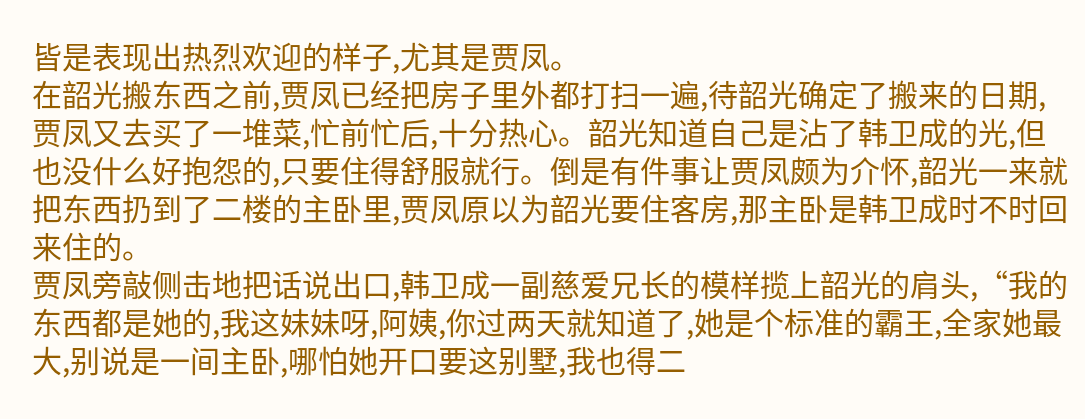皆是表现出热烈欢迎的样子,尤其是贾凤。
在韶光搬东西之前,贾凤已经把房子里外都打扫一遍,待韶光确定了搬来的日期,贾凤又去买了一堆菜,忙前忙后,十分热心。韶光知道自己是沾了韩卫成的光,但也没什么好抱怨的,只要住得舒服就行。倒是有件事让贾凤颇为介怀,韶光一来就把东西扔到了二楼的主卧里,贾凤原以为韶光要住客房,那主卧是韩卫成时不时回来住的。
贾凤旁敲侧击地把话说出口,韩卫成一副慈爱兄长的模样揽上韶光的肩头,“我的东西都是她的,我这妹妹呀,阿姨,你过两天就知道了,她是个标准的霸王,全家她最大,别说是一间主卧,哪怕她开口要这别墅,我也得二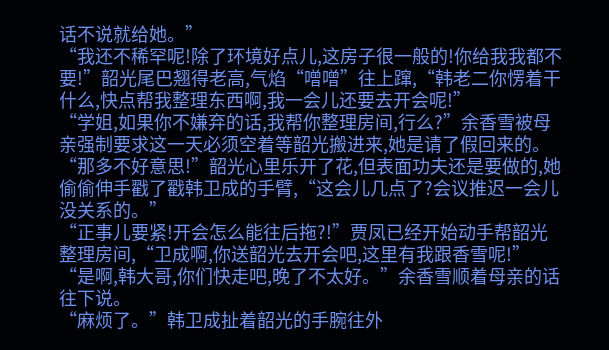话不说就给她。”
“我还不稀罕呢!除了环境好点儿,这房子很一般的!你给我我都不要!”韶光尾巴翘得老高,气焰“噌噌”往上蹿,“韩老二你愣着干什么,快点帮我整理东西啊,我一会儿还要去开会呢!”
“学姐,如果你不嫌弃的话,我帮你整理房间,行么?”余香雪被母亲强制要求这一天必须空着等韶光搬进来,她是请了假回来的。
“那多不好意思!”韶光心里乐开了花,但表面功夫还是要做的,她偷偷伸手戳了戳韩卫成的手臂,“这会儿几点了?会议推迟一会儿没关系的。”
“正事儿要紧!开会怎么能往后拖?!”贾凤已经开始动手帮韶光整理房间,“卫成啊,你送韶光去开会吧,这里有我跟香雪呢!”
“是啊,韩大哥,你们快走吧,晚了不太好。”余香雪顺着母亲的话往下说。
“麻烦了。”韩卫成扯着韶光的手腕往外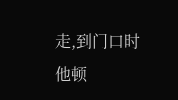走,到门口时他顿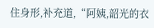住身形,补充道,“阿姨,韶光的衣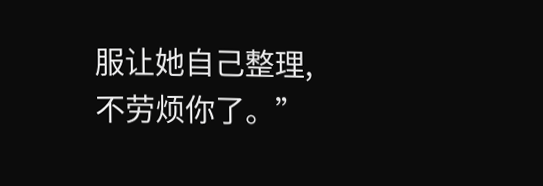服让她自己整理,不劳烦你了。”